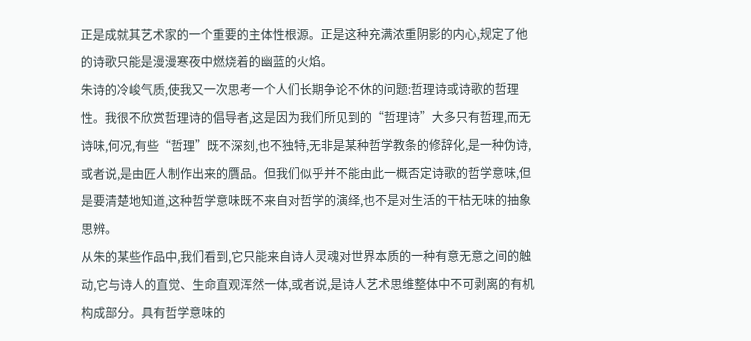正是成就其艺术家的一个重要的主体性根源。正是这种充满浓重阴影的内心,规定了他的诗歌只能是漫漫寒夜中燃烧着的幽蓝的火焰。
朱诗的冷峻气质,使我又一次思考一个人们长期争论不休的问题:哲理诗或诗歌的哲理性。我很不欣赏哲理诗的倡导者,这是因为我们所见到的“哲理诗”大多只有哲理,而无诗味,何况,有些“哲理”既不深刻,也不独特,无非是某种哲学教条的修辞化,是一种伪诗,或者说,是由匠人制作出来的贋品。但我们似乎并不能由此一概否定诗歌的哲学意味,但是要清楚地知道,这种哲学意味既不来自对哲学的演绎,也不是对生活的干枯无味的抽象思辨。
从朱的某些作品中,我们看到,它只能来自诗人灵魂对世界本质的一种有意无意之间的触动,它与诗人的直觉、生命直观浑然一体,或者说,是诗人艺术思维整体中不可剥离的有机构成部分。具有哲学意味的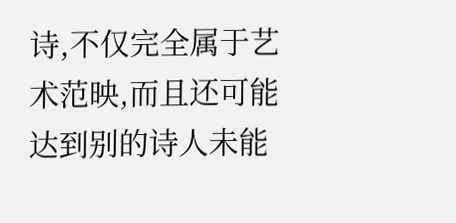诗,不仅完全属于艺术范映,而且还可能达到别的诗人未能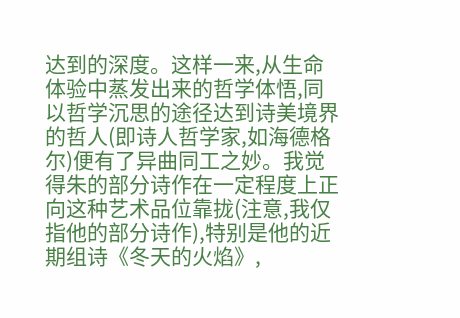达到的深度。这样一来,从生命体验中蒸发出来的哲学体悟,同以哲学沉思的途径达到诗美境界的哲人(即诗人哲学家,如海德格尔)便有了异曲同工之妙。我觉得朱的部分诗作在一定程度上正向这种艺术品位靠拢(注意,我仅指他的部分诗作),特别是他的近期组诗《冬天的火焰》,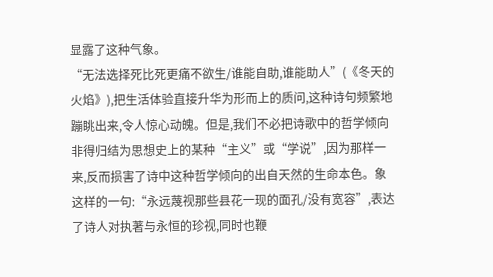显露了这种气象。
“无法选择死比死更痛不欲生/谁能自助,谁能助人”(《冬天的火焰》),把生活体验直接升华为形而上的质问,这种诗句频繁地蹦眺出来,令人惊心动魄。但是,我们不必把诗歌中的哲学倾向非得归结为思想史上的某种“主义”或“学说”,因为那样一来,反而损害了诗中这种哲学倾向的出自天然的生命本色。象这样的一句:“永远蔑视那些县花一现的面孔/没有宽容”,表达了诗人对执著与永恒的珍视,同时也鞭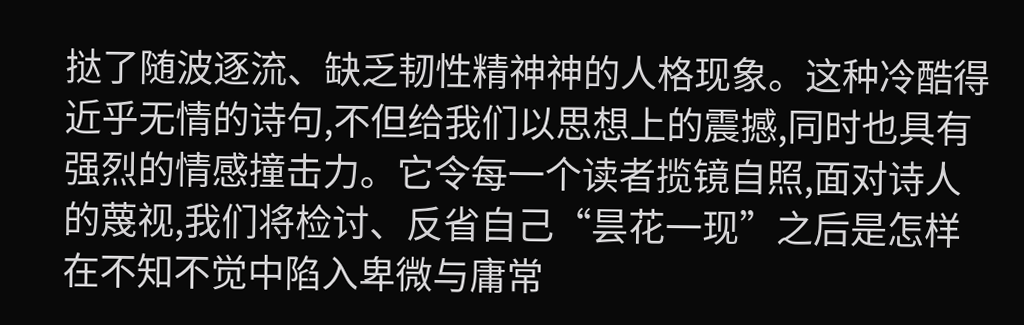挞了随波逐流、缺乏韧性精神神的人格现象。这种冷酷得近乎无情的诗句,不但给我们以思想上的震撼,同时也具有强烈的情感撞击力。它令每一个读者揽镜自照,面对诗人的蔑视,我们将检讨、反省自己“昙花一现”之后是怎样在不知不觉中陷入卑微与庸常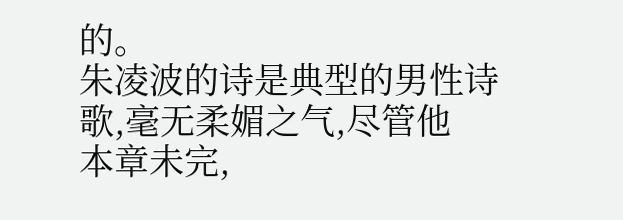的。
朱凌波的诗是典型的男性诗歌,毫无柔媚之气,尽管他
本章未完,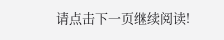请点击下一页继续阅读!